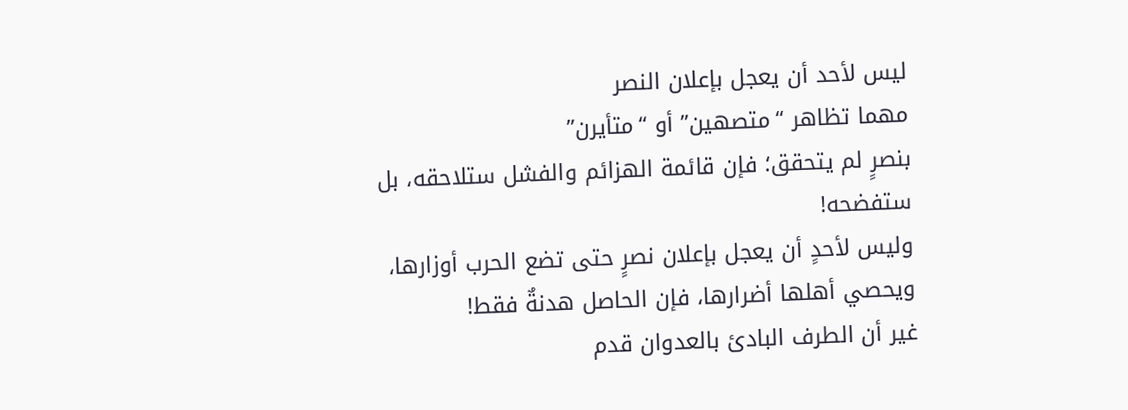ليس لأحد أن يعجل بإعلان النصر
مهما تظاهر “متصهين” أو “متأيرن”
بنصرٍ لم يتحقق؛ فإن قائمة الهزائم والفشل ستلاحقه، بل ستفضحه!
وليس لأحدٍ أن يعجل بإعلان نصرٍ حتى تضع الحرب أوزارها، ويحصي أهلها أضرارها، فإن الحاصل هدنةٌ فقط!
غير أن الطرف البادئ بالعدوان قدم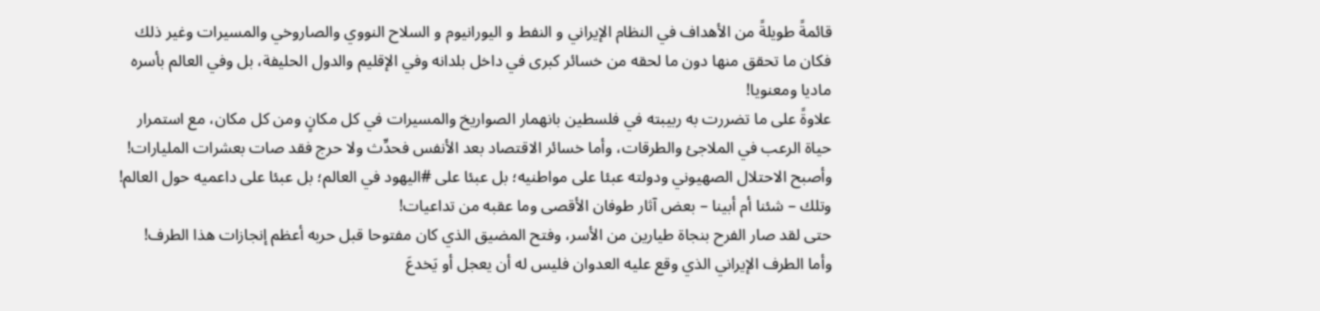قائمةً طويلةً من الأهداف في النظام الإيراني و النفط و اليورانيوم و السلاح النووي والصاروخي والمسيرات وغير ذلك فكان ما تحقق منها دون ما لحقه من خسائر كبرى في داخل بلدانه وفي الإقليم والدول الحليفة، بل وفي العالم بأسره ماديا ومعنويا!
علاوةً على ما تضررت به ربيبته في فلسطين بانهمار الصواريخ والمسيرات في كل مكانٍ ومن كل مكان، مع استمرار حياة الرعب في الملاجئ والطرقات، وأما خسائر الاقتصاد بعد الأنفس فحدِّث ولا حرج فقد صات بعشرات المليارات!
وأصبح الاحتلال الصهيوني ودولته عبئا على مواطنيه؛ بل عبئا على #اليهود في العالم؛ بل عبئا على داعميه حول العالم!
وتلك – شئنا أم أبينا – بعض آثار طوفان الأقصى وما عقبه من تداعيات!
حتى لقد صار الفرح بنجاة طيارين من الأسر، وفتح المضيق الذي كان مفتوحا قبل حربه أعظم إنجازات هذا الطرف!
وأما الطرف الإيراني الذي وقع عليه العدوان فليس له أن يعجل أو يَخدعَ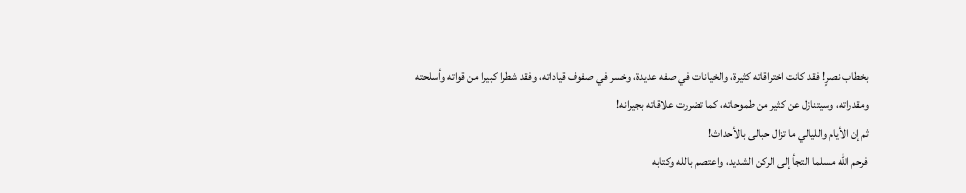بخطاب نصرٍ! فقد كانت اختراقاته كثيرة، والخيانات في صفه عديدة، وخسر في صفوف قياداته، وفقد شطرا كبيرا من قواته وأسلحته ومقدراته، وسيتنازل عن كثير من طموحاته، كما تضررت علاقاته بجيرانه!
ثم إن الأيام والليالي ما تزال حبالى بالأحداث!
فرحم الله مسلما التجأ إلى الركن الشديد، واعتصم بالله وكتابه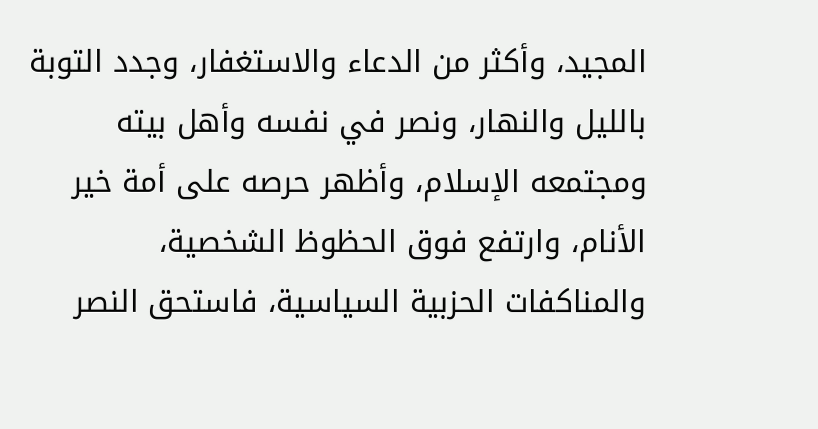المجيد، وأكثر من الدعاء والاستغفار، وجدد التوبة بالليل والنهار، ونصر في نفسه وأهل بيته ومجتمعه الإسلام، وأظهر حرصه على أمة خير الأنام، وارتفع فوق الحظوظ الشخصية، والمناكفات الحزبية السياسية، فاستحق النصر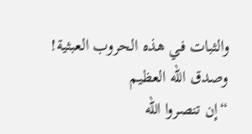والثبات في هذه الحروب العبثية!
وصدق الله العظيم
“إن تنصروا الله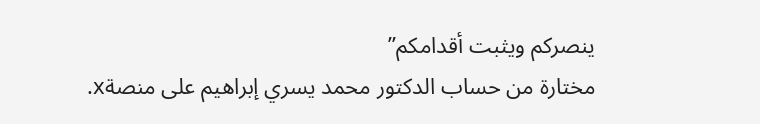ينصركم ويثبت أقدامكم”
مختارة من حساب الدكتور محمد يسري إبراهيم على منصةx.